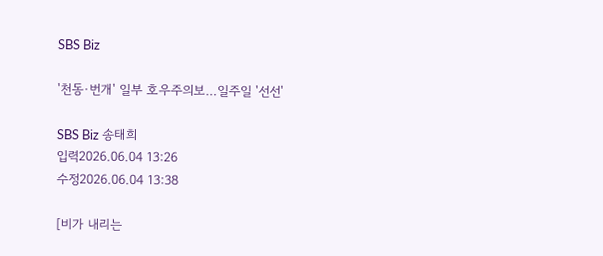SBS Biz

'천동·번개' 일부 호우주의보…일주일 '선선'

SBS Biz 송태희
입력2026.06.04 13:26
수정2026.06.04 13:38

[비가 내리는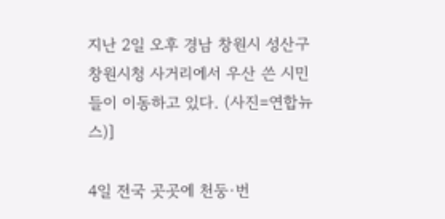지난 2일 오후 경남 창원시 성산구 창원시청 사거리에서 우산 쓴 시민들이 이동하고 있다. (사진=연합뉴스)]

4일 전국 곳곳에 천둥·번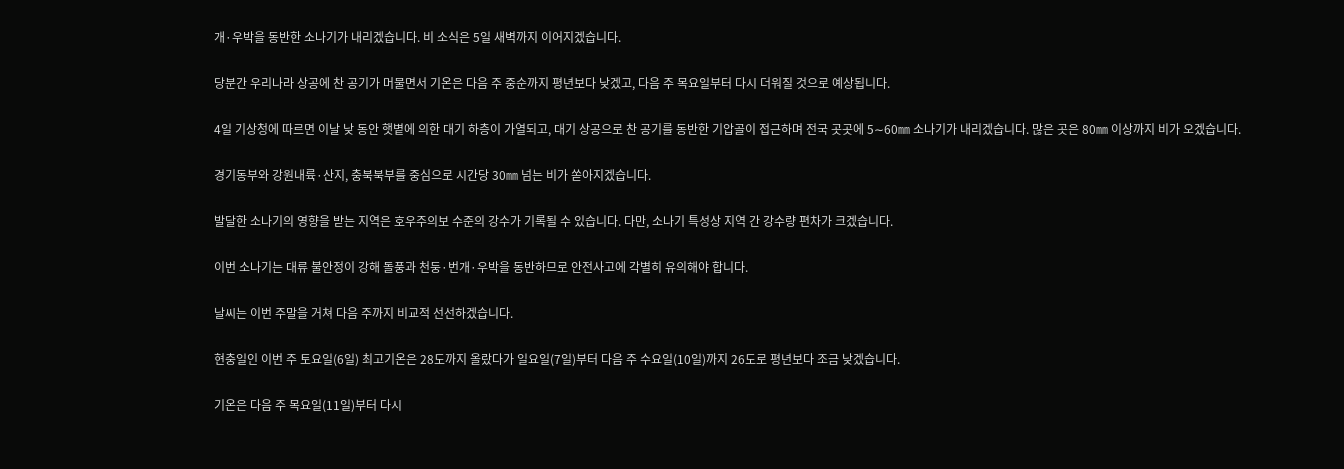개·우박을 동반한 소나기가 내리겠습니다. 비 소식은 5일 새벽까지 이어지겠습니다.

당분간 우리나라 상공에 찬 공기가 머물면서 기온은 다음 주 중순까지 평년보다 낮겠고, 다음 주 목요일부터 다시 더워질 것으로 예상됩니다.

4일 기상청에 따르면 이날 낮 동안 햇볕에 의한 대기 하층이 가열되고, 대기 상공으로 찬 공기를 동반한 기압골이 접근하며 전국 곳곳에 5∼60㎜ 소나기가 내리겠습니다. 많은 곳은 80㎜ 이상까지 비가 오겠습니다.

경기동부와 강원내륙·산지, 충북북부를 중심으로 시간당 30㎜ 넘는 비가 쏟아지겠습니다.

발달한 소나기의 영향을 받는 지역은 호우주의보 수준의 강수가 기록될 수 있습니다. 다만, 소나기 특성상 지역 간 강수량 편차가 크겠습니다.

이번 소나기는 대류 불안정이 강해 돌풍과 천둥·번개·우박을 동반하므로 안전사고에 각별히 유의해야 합니다.

날씨는 이번 주말을 거쳐 다음 주까지 비교적 선선하겠습니다.

현충일인 이번 주 토요일(6일) 최고기온은 28도까지 올랐다가 일요일(7일)부터 다음 주 수요일(10일)까지 26도로 평년보다 조금 낮겠습니다.

기온은 다음 주 목요일(11일)부터 다시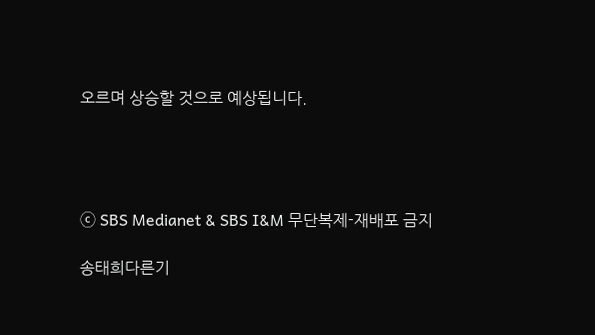오르며 상승할 것으로 예상됩니다.




ⓒ SBS Medianet & SBS I&M 무단복제-재배포 금지

송태희다른기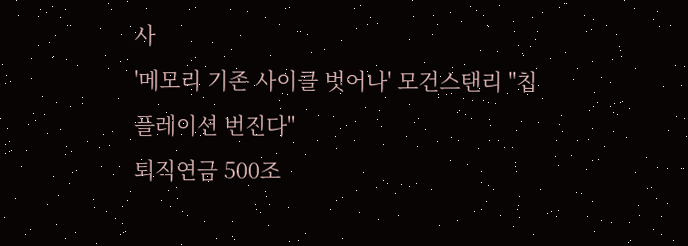사
'메모리 기존 사이클 벗어나' 모건스탠리 "칩플레이션 번진다"
퇴직연금 500조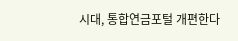시대, 통합연금포털 개편한다